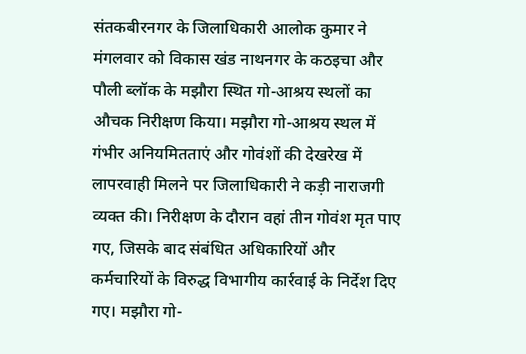संतकबीरनगर के जिलाधिकारी आलोक कुमार ने मंगलवार को विकास खंड नाथनगर के कठइचा और पौली ब्लॉक के मझौरा स्थित गो-आश्रय स्थलों का औचक निरीक्षण किया। मझौरा गो-आश्रय स्थल में गंभीर अनियमितताएं और गोवंशों की देखरेख में लापरवाही मिलने पर जिलाधिकारी ने कड़ी नाराजगी व्यक्त की। निरीक्षण के दौरान वहां तीन गोवंश मृत पाए गए, जिसके बाद संबंधित अधिकारियों और कर्मचारियों के विरुद्ध विभागीय कार्रवाई के निर्देश दिए गए। मझौरा गो-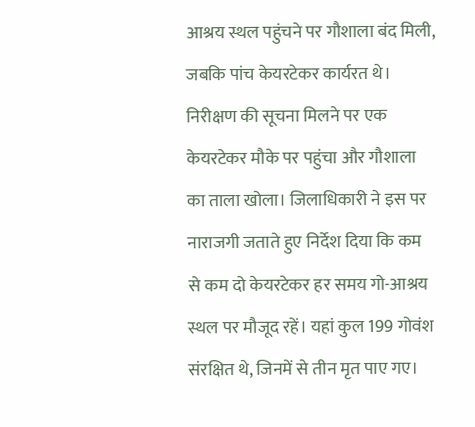आश्रय स्थल पहुंचने पर गौशाला बंद मिली, जबकि पांच केयरटेकर कार्यरत थे। निरीक्षण की सूचना मिलने पर एक केयरटेकर मौके पर पहुंचा और गौशाला का ताला खोला। जिलाधिकारी ने इस पर नाराजगी जताते हुए निर्देश दिया कि कम से कम दो केयरटेकर हर समय गो-आश्रय स्थल पर मौजूद रहें। यहां कुल 199 गोवंश संरक्षित थे, जिनमें से तीन मृत पाए गए।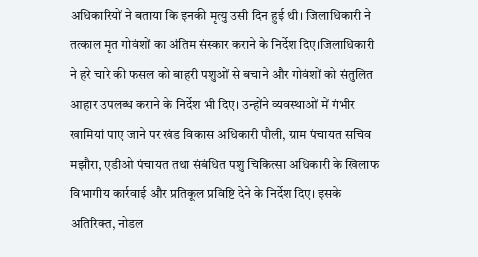अधिकारियों ने बताया कि इनकी मृत्यु उसी दिन हुई थी। जिलाधिकारी ने तत्काल मृत गोवंशों का अंतिम संस्कार कराने के निर्देश दिए।जिलाधिकारी ने हरे चारे की फसल को बाहरी पशुओं से बचाने और गोवंशों को संतुलित आहार उपलब्ध कराने के निर्देश भी दिए। उन्होंने व्यवस्थाओं में गंभीर खामियां पाए जाने पर खंड विकास अधिकारी पौली, ग्राम पंचायत सचिव मझौरा, एडीओ पंचायत तथा संबंधित पशु चिकित्सा अधिकारी के खिलाफ विभागीय कार्रवाई और प्रतिकूल प्रविष्टि देने के निर्देश दिए। इसके अतिरिक्त, नोडल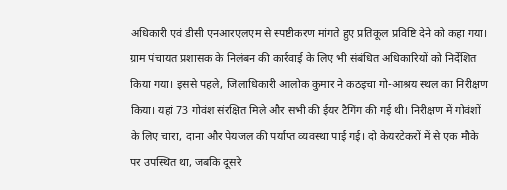अधिकारी एवं डीसी एनआरएलएम से स्पष्टीकरण मांगते हुए प्रतिकूल प्रविष्टि देने को कहा गया। ग्राम पंचायत प्रशासक के निलंबन की कार्रवाई के लिए भी संबंधित अधिकारियों को निर्देशित किया गया। इससे पहले, जिलाधिकारी आलोक कुमार ने कठइचा गो-आश्रय स्थल का निरीक्षण किया। यहां 73 गोवंश संरक्षित मिले और सभी की ईयर टैगिंग की गई थी। निरीक्षण में गोवंशों के लिए चारा, दाना और पेयजल की पर्याप्त व्यवस्था पाई गई। दो केयरटेकरों में से एक मौके पर उपस्थित था, जबकि दूसरे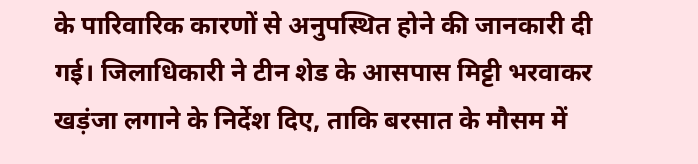के पारिवारिक कारणों से अनुपस्थित होने की जानकारी दी गई। जिलाधिकारी ने टीन शेड के आसपास मिट्टी भरवाकर खड़ंजा लगाने के निर्देश दिए, ताकि बरसात के मौसम में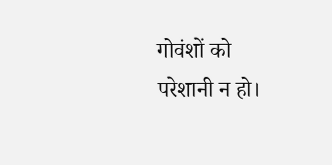गोवंशों को परेशानी न हो।